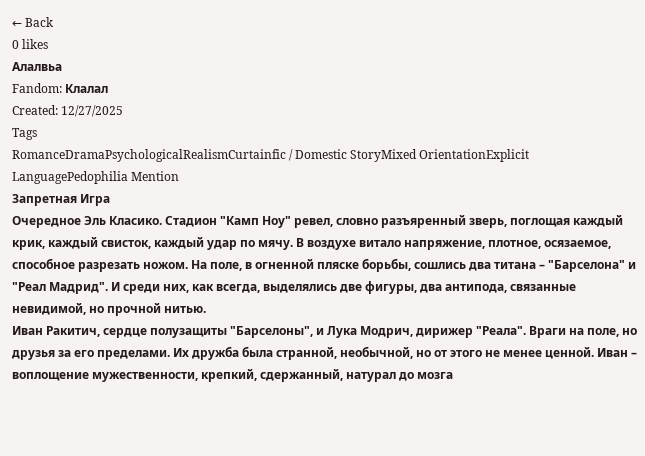← Back
0 likes
Алалвьа
Fandom: Клалал
Created: 12/27/2025
Tags
RomanceDramaPsychologicalRealismCurtainfic / Domestic StoryMixed OrientationExplicit LanguagePedophilia Mention
Запретная Игра
Очередное Эль Класико. Стадион "Камп Ноу" ревел, словно разъяренный зверь, поглощая каждый крик, каждый свисток, каждый удар по мячу. В воздухе витало напряжение, плотное, осязаемое, способное разрезать ножом. На поле, в огненной пляске борьбы, сошлись два титана – "Барселона" и "Реал Мадрид". И среди них, как всегда, выделялись две фигуры, два антипода, связанные невидимой, но прочной нитью.
Иван Ракитич, сердце полузащиты "Барселоны", и Лука Модрич, дирижер "Реала". Враги на поле, но друзья за его пределами. Их дружба была странной, необычной, но от этого не менее ценной. Иван – воплощение мужественности, крепкий, сдержанный, натурал до мозга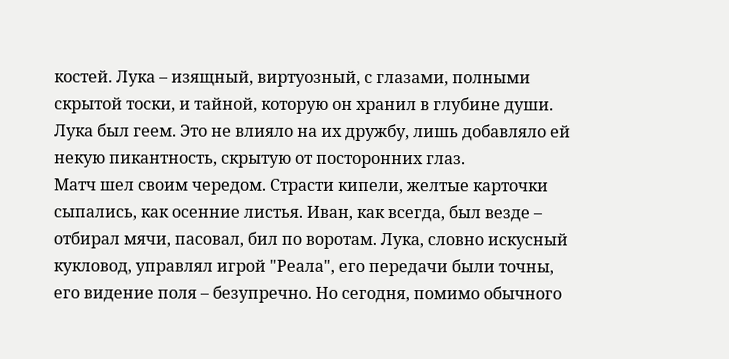костей. Лука – изящный, виртуозный, с глазами, полными скрытой тоски, и тайной, которую он хранил в глубине души. Лука был геем. Это не влияло на их дружбу, лишь добавляло ей некую пикантность, скрытую от посторонних глаз.
Матч шел своим чередом. Страсти кипели, желтые карточки сыпались, как осенние листья. Иван, как всегда, был везде – отбирал мячи, пасовал, бил по воротам. Лука, словно искусный кукловод, управлял игрой "Реала", его передачи были точны, его видение поля – безупречно. Но сегодня, помимо обычного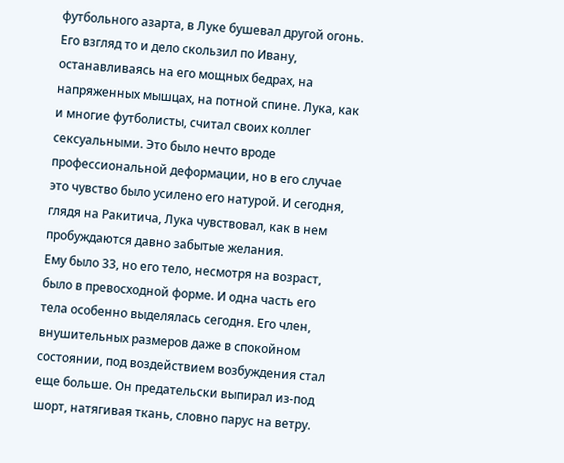футбольного азарта, в Луке бушевал другой огонь.
Его взгляд то и дело скользил по Ивану, останавливаясь на его мощных бедрах, на напряженных мышцах, на потной спине. Лука, как и многие футболисты, считал своих коллег сексуальными. Это было нечто вроде профессиональной деформации, но в его случае это чувство было усилено его натурой. И сегодня, глядя на Ракитича, Лука чувствовал, как в нем пробуждаются давно забытые желания.
Ему было 33, но его тело, несмотря на возраст, было в превосходной форме. И одна часть его тела особенно выделялась сегодня. Его член, внушительных размеров даже в спокойном состоянии, под воздействием возбуждения стал еще больше. Он предательски выпирал из-под шорт, натягивая ткань, словно парус на ветру.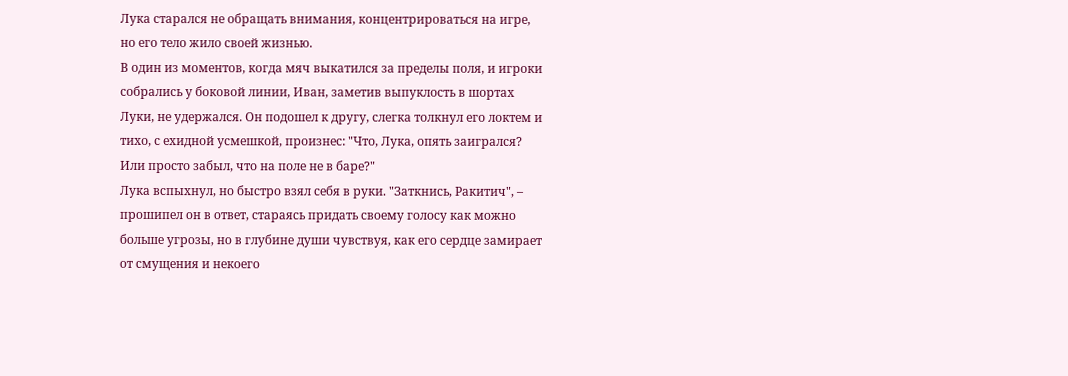Лука старался не обращать внимания, концентрироваться на игре, но его тело жило своей жизнью.
В один из моментов, когда мяч выкатился за пределы поля, и игроки собрались у боковой линии, Иван, заметив выпуклость в шортах Луки, не удержался. Он подошел к другу, слегка толкнул его локтем и тихо, с ехидной усмешкой, произнес: "Что, Лука, опять заигрался? Или просто забыл, что на поле не в баре?"
Лука вспыхнул, но быстро взял себя в руки. "Заткнись, Ракитич", – прошипел он в ответ, стараясь придать своему голосу как можно больше угрозы, но в глубине души чувствуя, как его сердце замирает от смущения и некоего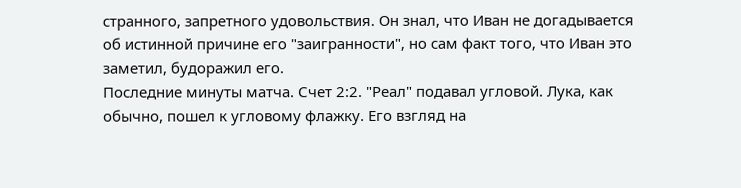странного, запретного удовольствия. Он знал, что Иван не догадывается об истинной причине его "заигранности", но сам факт того, что Иван это заметил, будоражил его.
Последние минуты матча. Счет 2:2. "Реал" подавал угловой. Лука, как обычно, пошел к угловому флажку. Его взгляд на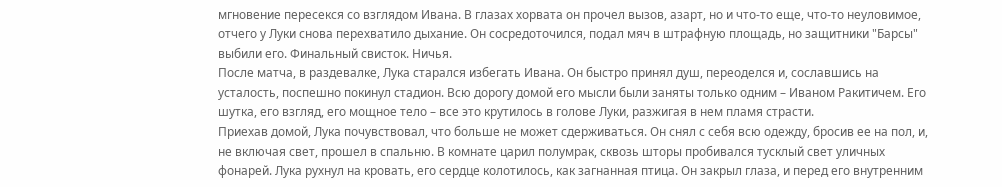мгновение пересекся со взглядом Ивана. В глазах хорвата он прочел вызов, азарт, но и что-то еще, что-то неуловимое, отчего у Луки снова перехватило дыхание. Он сосредоточился, подал мяч в штрафную площадь, но защитники "Барсы" выбили его. Финальный свисток. Ничья.
После матча, в раздевалке, Лука старался избегать Ивана. Он быстро принял душ, переоделся и, сославшись на усталость, поспешно покинул стадион. Всю дорогу домой его мысли были заняты только одним – Иваном Ракитичем. Его шутка, его взгляд, его мощное тело – все это крутилось в голове Луки, разжигая в нем пламя страсти.
Приехав домой, Лука почувствовал, что больше не может сдерживаться. Он снял с себя всю одежду, бросив ее на пол, и, не включая свет, прошел в спальню. В комнате царил полумрак, сквозь шторы пробивался тусклый свет уличных фонарей. Лука рухнул на кровать, его сердце колотилось, как загнанная птица. Он закрыл глаза, и перед его внутренним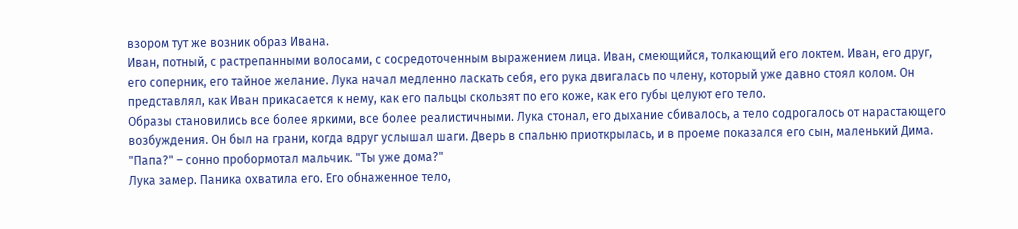взором тут же возник образ Ивана.
Иван, потный, с растрепанными волосами, с сосредоточенным выражением лица. Иван, смеющийся, толкающий его локтем. Иван, его друг, его соперник, его тайное желание. Лука начал медленно ласкать себя, его рука двигалась по члену, который уже давно стоял колом. Он представлял, как Иван прикасается к нему, как его пальцы скользят по его коже, как его губы целуют его тело.
Образы становились все более яркими, все более реалистичными. Лука стонал, его дыхание сбивалось, а тело содрогалось от нарастающего возбуждения. Он был на грани, когда вдруг услышал шаги. Дверь в спальню приоткрылась, и в проеме показался его сын, маленький Дима.
"Папа?" – сонно пробормотал мальчик. "Ты уже дома?"
Лука замер. Паника охватила его. Его обнаженное тело,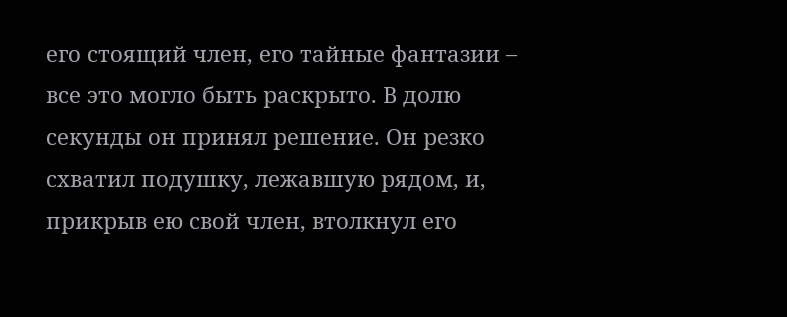его стоящий член, его тайные фантазии – все это могло быть раскрыто. В долю секунды он принял решение. Он резко схватил подушку, лежавшую рядом, и, прикрыв ею свой член, втолкнул его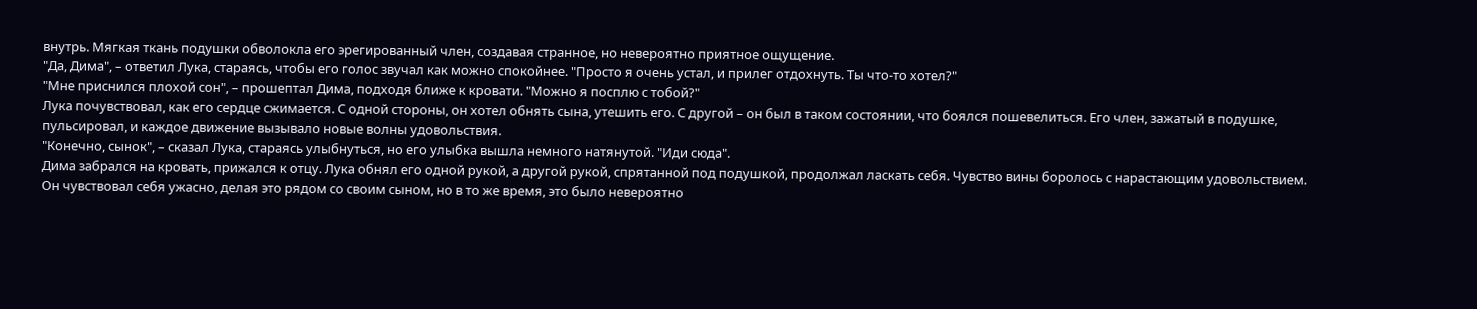внутрь. Мягкая ткань подушки обволокла его эрегированный член, создавая странное, но невероятно приятное ощущение.
"Да, Дима", – ответил Лука, стараясь, чтобы его голос звучал как можно спокойнее. "Просто я очень устал, и прилег отдохнуть. Ты что-то хотел?"
"Мне приснился плохой сон", – прошептал Дима, подходя ближе к кровати. "Можно я посплю с тобой?"
Лука почувствовал, как его сердце сжимается. С одной стороны, он хотел обнять сына, утешить его. С другой – он был в таком состоянии, что боялся пошевелиться. Его член, зажатый в подушке, пульсировал, и каждое движение вызывало новые волны удовольствия.
"Конечно, сынок", – сказал Лука, стараясь улыбнуться, но его улыбка вышла немного натянутой. "Иди сюда".
Дима забрался на кровать, прижался к отцу. Лука обнял его одной рукой, а другой рукой, спрятанной под подушкой, продолжал ласкать себя. Чувство вины боролось с нарастающим удовольствием. Он чувствовал себя ужасно, делая это рядом со своим сыном, но в то же время, это было невероятно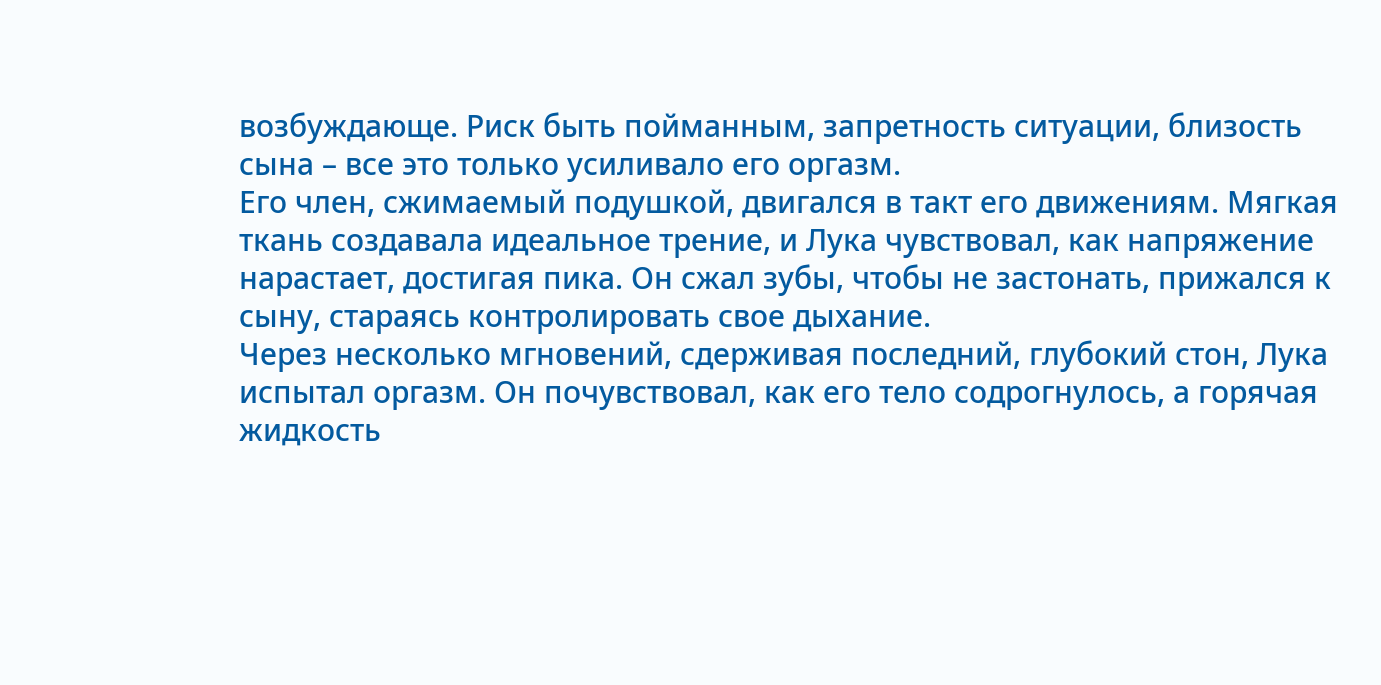возбуждающе. Риск быть пойманным, запретность ситуации, близость сына – все это только усиливало его оргазм.
Его член, сжимаемый подушкой, двигался в такт его движениям. Мягкая ткань создавала идеальное трение, и Лука чувствовал, как напряжение нарастает, достигая пика. Он сжал зубы, чтобы не застонать, прижался к сыну, стараясь контролировать свое дыхание.
Через несколько мгновений, сдерживая последний, глубокий стон, Лука испытал оргазм. Он почувствовал, как его тело содрогнулось, а горячая жидкость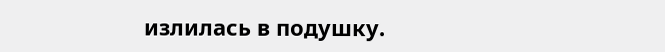излилась в подушку.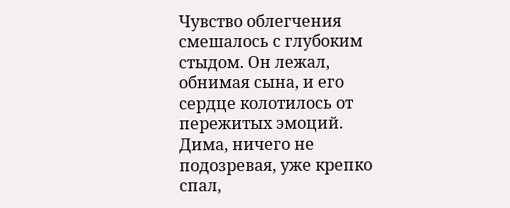Чувство облегчения смешалось с глубоким стыдом. Он лежал, обнимая сына, и его сердце колотилось от пережитых эмоций.
Дима, ничего не подозревая, уже крепко спал,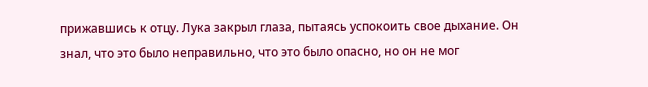прижавшись к отцу. Лука закрыл глаза, пытаясь успокоить свое дыхание. Он знал, что это было неправильно, что это было опасно, но он не мог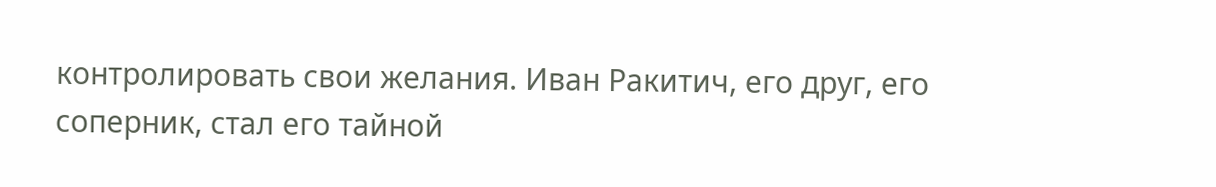контролировать свои желания. Иван Ракитич, его друг, его соперник, стал его тайной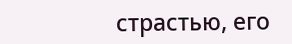страстью, его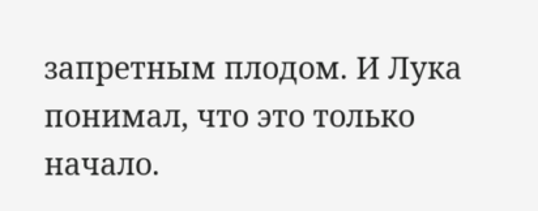запретным плодом. И Лука понимал, что это только начало.